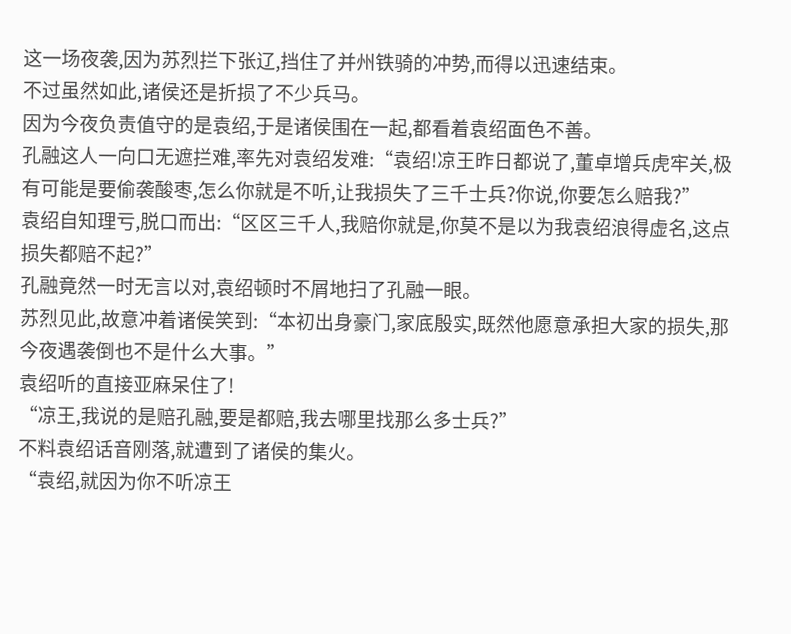这一场夜袭,因为苏烈拦下张辽,挡住了并州铁骑的冲势,而得以迅速结束。
不过虽然如此,诸侯还是折损了不少兵马。
因为今夜负责值守的是袁绍,于是诸侯围在一起,都看着袁绍面色不善。
孔融这人一向口无遮拦难,率先对袁绍发难:“袁绍!凉王昨日都说了,董卓增兵虎牢关,极有可能是要偷袭酸枣,怎么你就是不听,让我损失了三千士兵?你说,你要怎么赔我?”
袁绍自知理亏,脱口而出:“区区三千人,我赔你就是,你莫不是以为我袁绍浪得虚名,这点损失都赔不起?”
孔融竟然一时无言以对,袁绍顿时不屑地扫了孔融一眼。
苏烈见此,故意冲着诸侯笑到:“本初出身豪门,家底殷实,既然他愿意承担大家的损失,那今夜遇袭倒也不是什么大事。”
袁绍听的直接亚麻呆住了!
“凉王,我说的是赔孔融,要是都赔,我去哪里找那么多士兵?”
不料袁绍话音刚落,就遭到了诸侯的集火。
“袁绍,就因为你不听凉王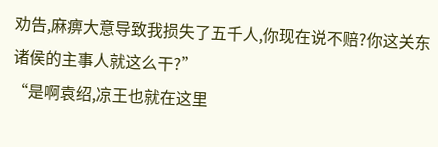劝告,麻痹大意导致我损失了五千人,你现在说不赔?你这关东诸侯的主事人就这么干?”
“是啊袁绍,凉王也就在这里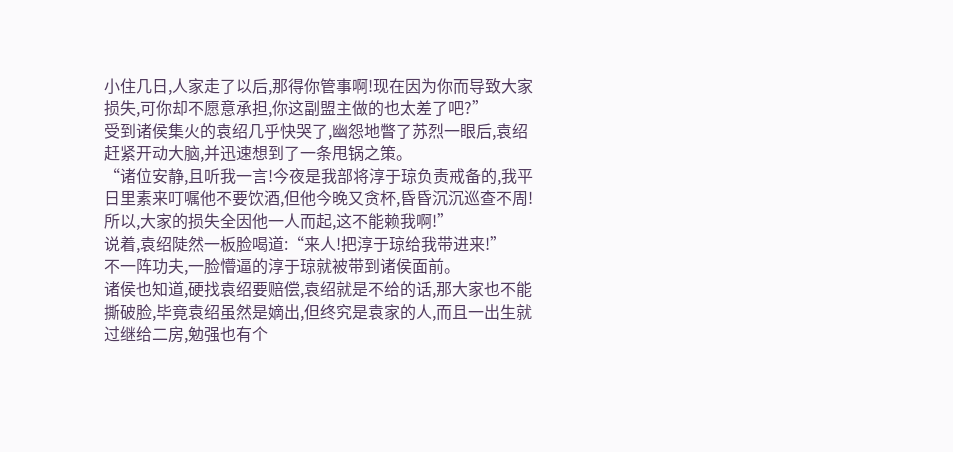小住几日,人家走了以后,那得你管事啊!现在因为你而导致大家损失,可你却不愿意承担,你这副盟主做的也太差了吧?”
受到诸侯集火的袁绍几乎快哭了,幽怨地瞥了苏烈一眼后,袁绍赶紧开动大脑,并迅速想到了一条甩锅之策。
“诸位安静,且听我一言!今夜是我部将淳于琼负责戒备的,我平日里素来叮嘱他不要饮酒,但他今晚又贪杯,昏昏沉沉巡查不周!所以,大家的损失全因他一人而起,这不能赖我啊!”
说着,袁绍陡然一板脸喝道:“来人!把淳于琼给我带进来!”
不一阵功夫,一脸懵逼的淳于琼就被带到诸侯面前。
诸侯也知道,硬找袁绍要赔偿,袁绍就是不给的话,那大家也不能撕破脸,毕竟袁绍虽然是嫡出,但终究是袁家的人,而且一出生就过继给二房,勉强也有个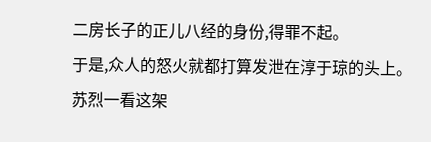二房长子的正儿八经的身份,得罪不起。
于是,众人的怒火就都打算发泄在淳于琼的头上。
苏烈一看这架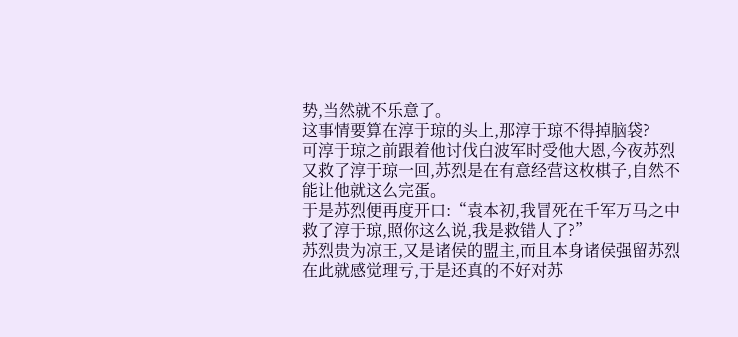势,当然就不乐意了。
这事情要算在淳于琼的头上,那淳于琼不得掉脑袋?
可淳于琼之前跟着他讨伐白波军时受他大恩,今夜苏烈又救了淳于琼一回,苏烈是在有意经营这枚棋子,自然不能让他就这么完蛋。
于是苏烈便再度开口:“袁本初,我冒死在千军万马之中救了淳于琼,照你这么说,我是救错人了?”
苏烈贵为凉王,又是诸侯的盟主,而且本身诸侯强留苏烈在此就感觉理亏,于是还真的不好对苏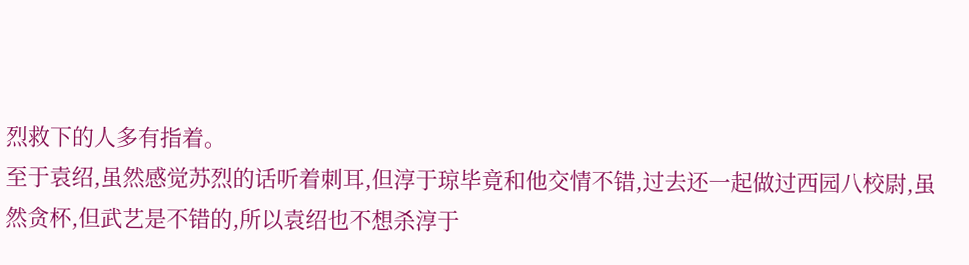烈救下的人多有指着。
至于袁绍,虽然感觉苏烈的话听着刺耳,但淳于琼毕竟和他交情不错,过去还一起做过西园八校尉,虽然贪杯,但武艺是不错的,所以袁绍也不想杀淳于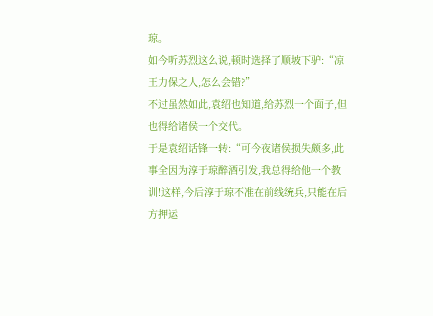琼。
如今听苏烈这么说,顿时选择了顺坡下驴:“凉王力保之人,怎么会错?”
不过虽然如此,袁绍也知道,给苏烈一个面子,但也得给诸侯一个交代。
于是袁绍话锋一转:“可今夜诸侯损失颇多,此事全因为淳于琼醉酒引发,我总得给他一个教训!这样,今后淳于琼不准在前线统兵,只能在后方押运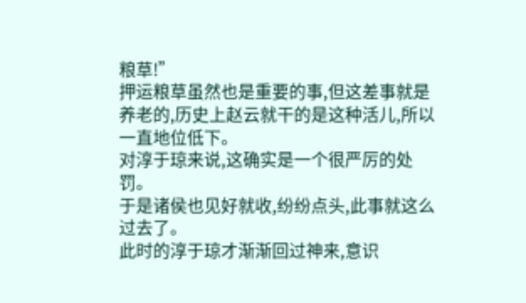粮草!”
押运粮草虽然也是重要的事,但这差事就是养老的,历史上赵云就干的是这种活儿,所以一直地位低下。
对淳于琼来说,这确实是一个很严厉的处罚。
于是诸侯也见好就收,纷纷点头,此事就这么过去了。
此时的淳于琼才渐渐回过神来,意识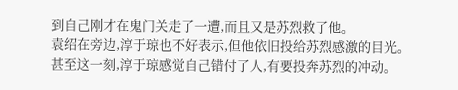到自己刚才在鬼门关走了一遭,而且又是苏烈救了他。
袁绍在旁边,淳于琼也不好表示,但他依旧投给苏烈感激的目光。
甚至这一刻,淳于琼感觉自己错付了人,有要投奔苏烈的冲动。